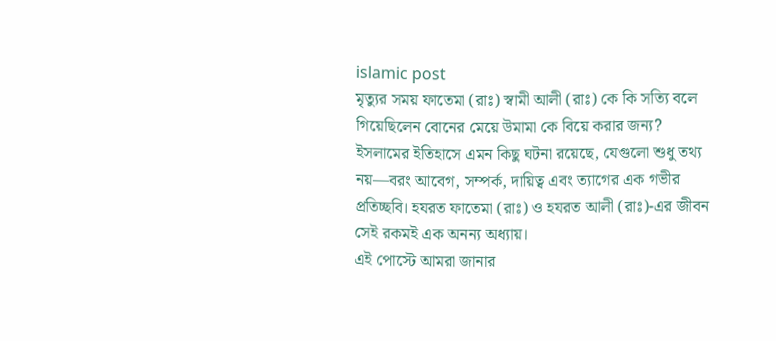islamic post
মৃত্যুর সময় ফাতেমা (রাঃ) স্বামী আলী (রাঃ) কে কি সত্যি বলে গিয়েছিলেন বোনের মেয়ে উমামা কে বিয়ে করার জন্য?
ইসলামের ইতিহাসে এমন কিছু ঘটনা রয়েছে, যেগুলো শুধু তথ্য নয়—বরং আবেগ, সম্পর্ক, দায়িত্ব এবং ত্যাগের এক গভীর প্রতিচ্ছবি। হযরত ফাতেমা (রাঃ) ও হযরত আলী (রাঃ)-এর জীবন সেই রকমই এক অনন্য অধ্যায়।
এই পোস্টে আমরা জানার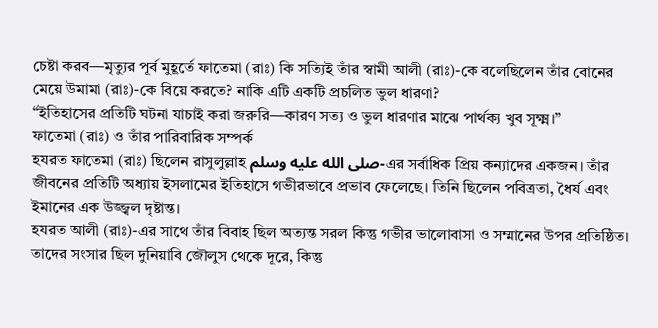চেষ্টা করব—মৃত্যুর পূর্ব মুহূর্তে ফাতেমা (রাঃ) কি সত্যিই তাঁর স্বামী আলী (রাঃ)-কে বলেছিলেন তাঁর বোনের মেয়ে উমামা (রাঃ)-কে বিয়ে করতে? নাকি এটি একটি প্রচলিত ভুল ধারণা?
“ইতিহাসের প্রতিটি ঘটনা যাচাই করা জরুরি—কারণ সত্য ও ভুল ধারণার মাঝে পার্থক্য খুব সূক্ষ্ম।”
ফাতেমা (রাঃ) ও তাঁর পারিবারিক সম্পর্ক
হযরত ফাতেমা (রাঃ) ছিলেন রাসুলুল্লাহ صلى الله عليه وسلم-এর সর্বাধিক প্রিয় কন্যাদের একজন। তাঁর জীবনের প্রতিটি অধ্যায় ইসলামের ইতিহাসে গভীরভাবে প্রভাব ফেলেছে। তিনি ছিলেন পবিত্রতা, ধৈর্য এবং ইমানের এক উজ্জ্বল দৃষ্টান্ত।
হযরত আলী (রাঃ)-এর সাথে তাঁর বিবাহ ছিল অত্যন্ত সরল কিন্তু গভীর ভালোবাসা ও সম্মানের উপর প্রতিষ্ঠিত। তাদের সংসার ছিল দুনিয়াবি জৌলুস থেকে দূরে, কিন্তু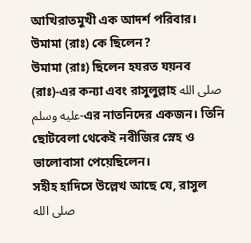আখিরাতমুখী এক আদর্শ পরিবার।
উমামা (রাঃ) কে ছিলেন?
উমামা (রাঃ) ছিলেন হযরত যয়নব (রাঃ)-এর কন্যা এবং রাসুলুল্লাহ صلى الله عليه وسلم-এর নাতনিদের একজন। তিনি ছোটবেলা থেকেই নবীজির স্নেহ ও ভালোবাসা পেয়েছিলেন।
সহীহ হাদিসে উল্লেখ আছে যে, রাসুল صلى الله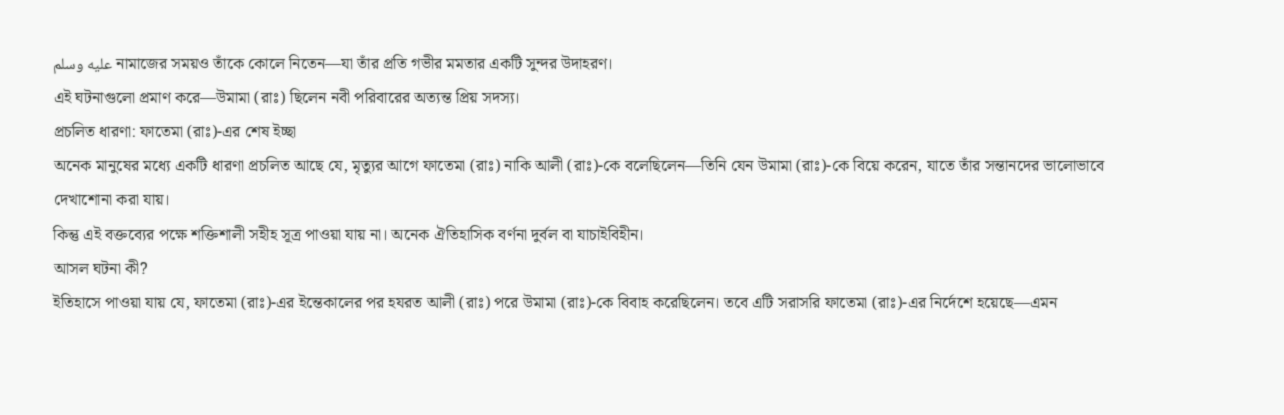عليه وسلم নামাজের সময়ও তাঁকে কোলে নিতেন—যা তাঁর প্রতি গভীর মমতার একটি সুন্দর উদাহরণ।
এই ঘটনাগুলো প্রমাণ করে—উমামা (রাঃ) ছিলেন নবী পরিবারের অত্যন্ত প্রিয় সদস্য।
প্রচলিত ধারণা: ফাতেমা (রাঃ)-এর শেষ ইচ্ছা
অনেক মানুষের মধ্যে একটি ধারণা প্রচলিত আছে যে, মৃত্যুর আগে ফাতেমা (রাঃ) নাকি আলী (রাঃ)-কে বলেছিলেন—তিনি যেন উমামা (রাঃ)-কে বিয়ে করেন, যাতে তাঁর সন্তানদের ভালোভাবে দেখাশোনা করা যায়।
কিন্তু এই বক্তব্যের পক্ষে শক্তিশালী সহীহ সূত্র পাওয়া যায় না। অনেক ঐতিহাসিক বর্ণনা দুর্বল বা যাচাইবিহীন।
আসল ঘটনা কী?
ইতিহাসে পাওয়া যায় যে, ফাতেমা (রাঃ)-এর ইন্তেকালের পর হযরত আলী (রাঃ) পরে উমামা (রাঃ)-কে বিবাহ করেছিলেন। তবে এটি সরাসরি ফাতেমা (রাঃ)-এর নির্দেশে হয়েছে—এমন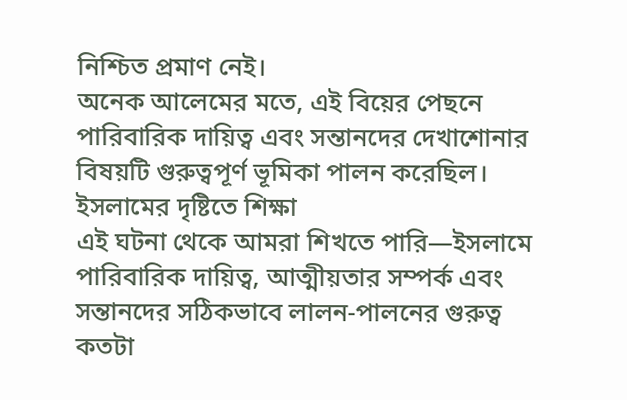নিশ্চিত প্রমাণ নেই।
অনেক আলেমের মতে, এই বিয়ের পেছনে পারিবারিক দায়িত্ব এবং সন্তানদের দেখাশোনার বিষয়টি গুরুত্বপূর্ণ ভূমিকা পালন করেছিল।
ইসলামের দৃষ্টিতে শিক্ষা
এই ঘটনা থেকে আমরা শিখতে পারি—ইসলামে পারিবারিক দায়িত্ব, আত্মীয়তার সম্পর্ক এবং সন্তানদের সঠিকভাবে লালন-পালনের গুরুত্ব কতটা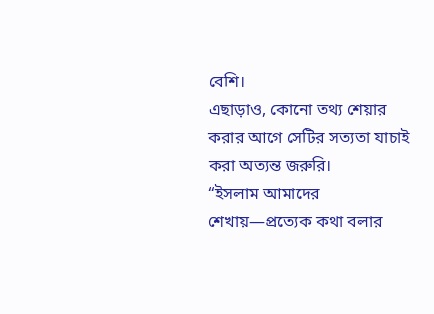বেশি।
এছাড়াও, কোনো তথ্য শেয়ার করার আগে সেটির সত্যতা যাচাই করা অত্যন্ত জরুরি।
“ইসলাম আমাদের শেখায়—প্রত্যেক কথা বলার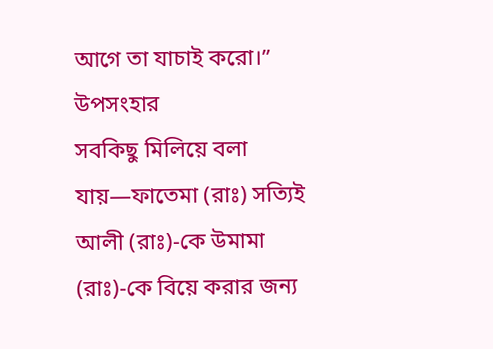আগে তা যাচাই করো।”
উপসংহার
সবকিছু মিলিয়ে বলা যায়—ফাতেমা (রাঃ) সত্যিই আলী (রাঃ)-কে উমামা (রাঃ)-কে বিয়ে করার জন্য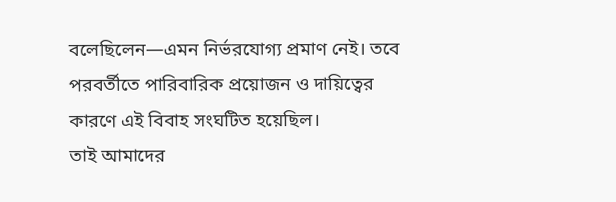বলেছিলেন—এমন নির্ভরযোগ্য প্রমাণ নেই। তবে পরবর্তীতে পারিবারিক প্রয়োজন ও দায়িত্বের কারণে এই বিবাহ সংঘটিত হয়েছিল।
তাই আমাদের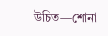উচিত—শোনা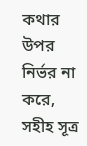কথার উপর নির্ভর না করে, সহীহ সূত্র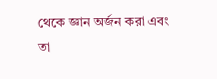থেকে জ্ঞান অর্জন করা এবং তা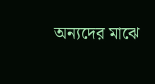অন্যদের মাঝে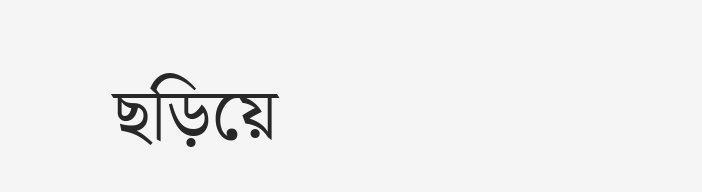ছড়িয়ে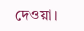দেওয়া।